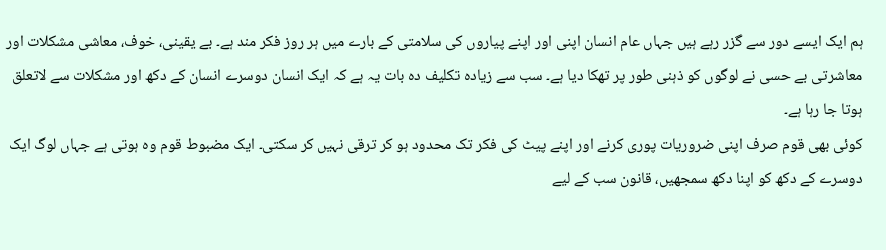ہم ایک ایسے دور سے گزر رہے ہیں جہاں عام انسان اپنی اور اپنے پیاروں کی سلامتی کے بارے میں ہر روز فکر مند ہے۔ بے یقینی، خوف، معاشی مشکلات اور معاشرتی بے حسی نے لوگوں کو ذہنی طور پر تھکا دیا ہے۔ سب سے زیادہ تکلیف دہ بات یہ ہے کہ ایک انسان دوسرے انسان کے دکھ اور مشکلات سے لاتعلق ہوتا جا رہا ہے۔
کوئی بھی قوم صرف اپنی ضروریات پوری کرنے اور اپنے پیٹ کی فکر تک محدود ہو کر ترقی نہیں کر سکتی۔ ایک مضبوط قوم وہ ہوتی ہے جہاں لوگ ایک دوسرے کے دکھ کو اپنا دکھ سمجھیں، قانون سب کے لیے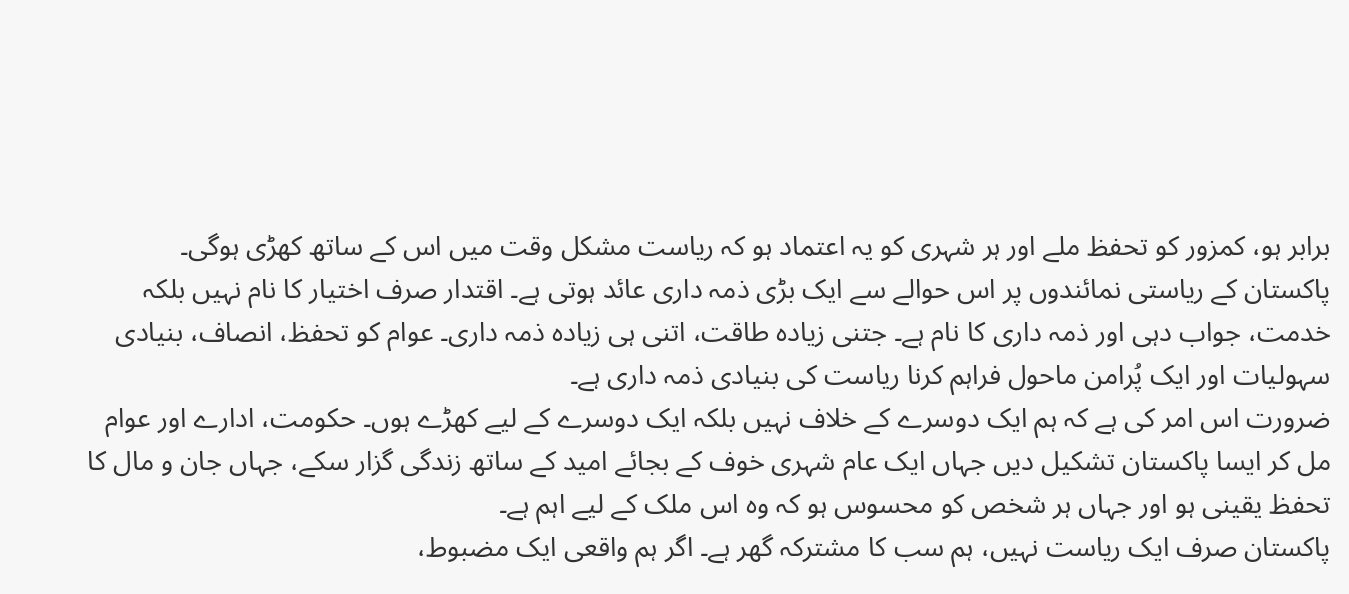برابر ہو، کمزور کو تحفظ ملے اور ہر شہری کو یہ اعتماد ہو کہ ریاست مشکل وقت میں اس کے ساتھ کھڑی ہوگی۔
پاکستان کے ریاستی نمائندوں پر اس حوالے سے ایک بڑی ذمہ داری عائد ہوتی ہے۔ اقتدار صرف اختیار کا نام نہیں بلکہ خدمت، جواب دہی اور ذمہ داری کا نام ہے۔ جتنی زیادہ طاقت، اتنی ہی زیادہ ذمہ داری۔ عوام کو تحفظ، انصاف، بنیادی سہولیات اور ایک پُرامن ماحول فراہم کرنا ریاست کی بنیادی ذمہ داری ہے۔
ضرورت اس امر کی ہے کہ ہم ایک دوسرے کے خلاف نہیں بلکہ ایک دوسرے کے لیے کھڑے ہوں۔ حکومت، ادارے اور عوام مل کر ایسا پاکستان تشکیل دیں جہاں ایک عام شہری خوف کے بجائے امید کے ساتھ زندگی گزار سکے، جہاں جان و مال کا تحفظ یقینی ہو اور جہاں ہر شخص کو محسوس ہو کہ وہ اس ملک کے لیے اہم ہے۔
پاکستان صرف ایک ریاست نہیں، ہم سب کا مشترکہ گھر ہے۔ اگر ہم واقعی ایک مضبوط،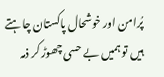پُرامن اور خوشحال پاکستان چاہتے ہیں تو ہمیں بے حسی چھوڑ کر ذمہ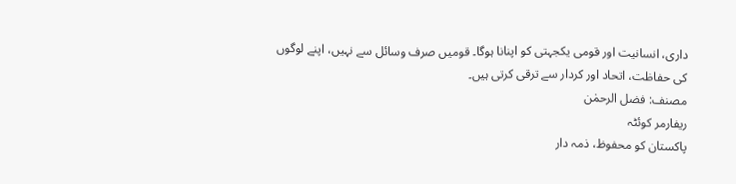داری، انسانیت اور قومی یکجہتی کو اپنانا ہوگا۔ قومیں صرف وسائل سے نہیں، اپنے لوگوں کی حفاظت، اتحاد اور کردار سے ترقی کرتی ہیں۔
مصنف: فضل الرحمٰن
ریفارمر کوئٹہ
پاکستان کو محفوظ، ذمہ دار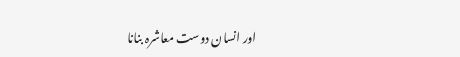اور انسان دوست معاشرہ بنانا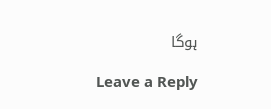ہوگا

Leave a Reply